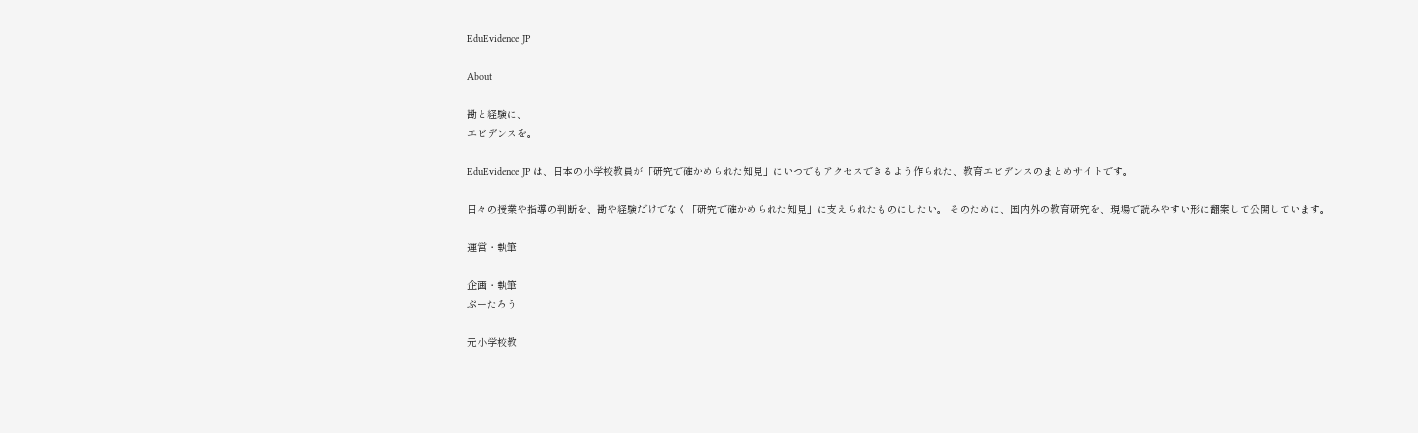EduEvidence JP

About

勘と経験に、
エビデンスを。

EduEvidence JP は、日本の小学校教員が「研究で確かめられた知見」にいつでもアクセスできるよう作られた、教育エビデンスのまとめサイトです。

日々の授業や指導の判断を、勘や経験だけでなく「研究で確かめられた知見」に支えられたものにしたい。 そのために、国内外の教育研究を、現場で読みやすい形に翻案して公開しています。

運営・執筆

企画・執筆
ぷーたろう

元小学校教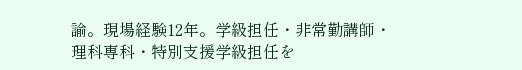諭。現場経験12年。学級担任・非常勤講師・理科専科・特別支援学級担任を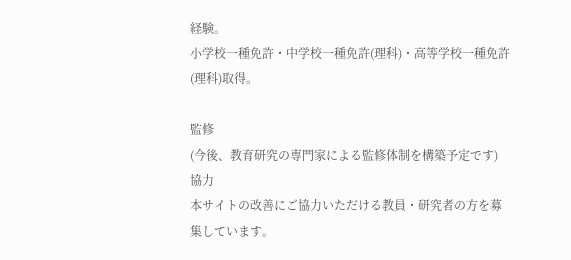経験。
小学校一種免許・中学校一種免許(理科)・高等学校一種免許(理科)取得。

監修
(今後、教育研究の専門家による監修体制を構築予定です)
協力
本サイトの改善にご協力いただける教員・研究者の方を募集しています。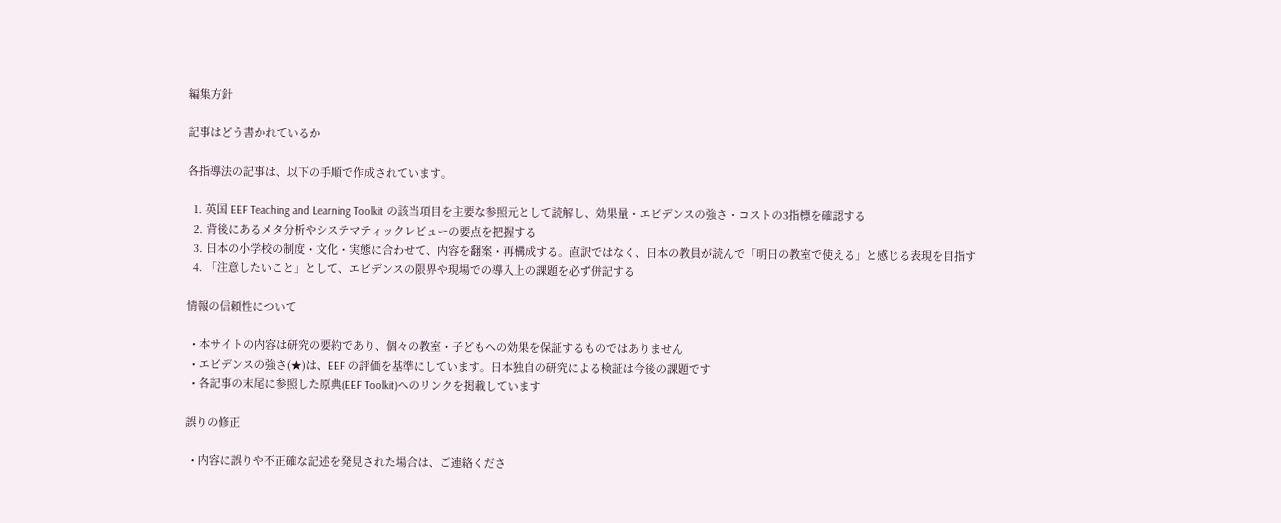編集方針

記事はどう書かれているか

各指導法の記事は、以下の手順で作成されています。

  1. 英国 EEF Teaching and Learning Toolkit の該当項目を主要な参照元として読解し、効果量・エビデンスの強さ・コストの3指標を確認する
  2. 背後にあるメタ分析やシステマティックレビューの要点を把握する
  3. 日本の小学校の制度・文化・実態に合わせて、内容を翻案・再構成する。直訳ではなく、日本の教員が読んで「明日の教室で使える」と感じる表現を目指す
  4. 「注意したいこと」として、エビデンスの限界や現場での導入上の課題を必ず併記する

情報の信頼性について

  • 本サイトの内容は研究の要約であり、個々の教室・子どもへの効果を保証するものではありません
  • エビデンスの強さ(★)は、EEF の評価を基準にしています。日本独自の研究による検証は今後の課題です
  • 各記事の末尾に参照した原典(EEF Toolkit)へのリンクを掲載しています

誤りの修正

  • 内容に誤りや不正確な記述を発見された場合は、ご連絡くださ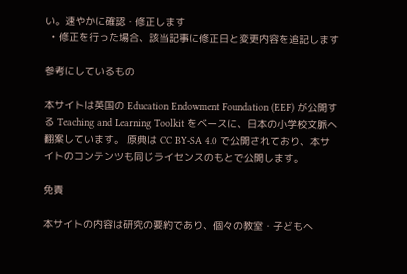い。速やかに確認・修正します
  • 修正を行った場合、該当記事に修正日と変更内容を追記します

参考にしているもの

本サイトは英国の Education Endowment Foundation (EEF) が公開する Teaching and Learning Toolkit をベースに、日本の小学校文脈へ翻案しています。 原典は CC BY-SA 4.0 で公開されており、本サイトのコンテンツも同じライセンスのもとで公開します。

免責

本サイトの内容は研究の要約であり、個々の教室・子どもへ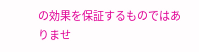の効果を保証するものではありませ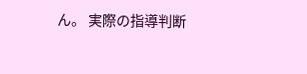ん。 実際の指導判断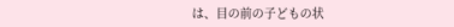は、目の前の子どもの状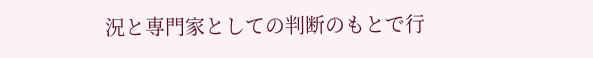況と専門家としての判断のもとで行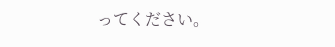ってください。